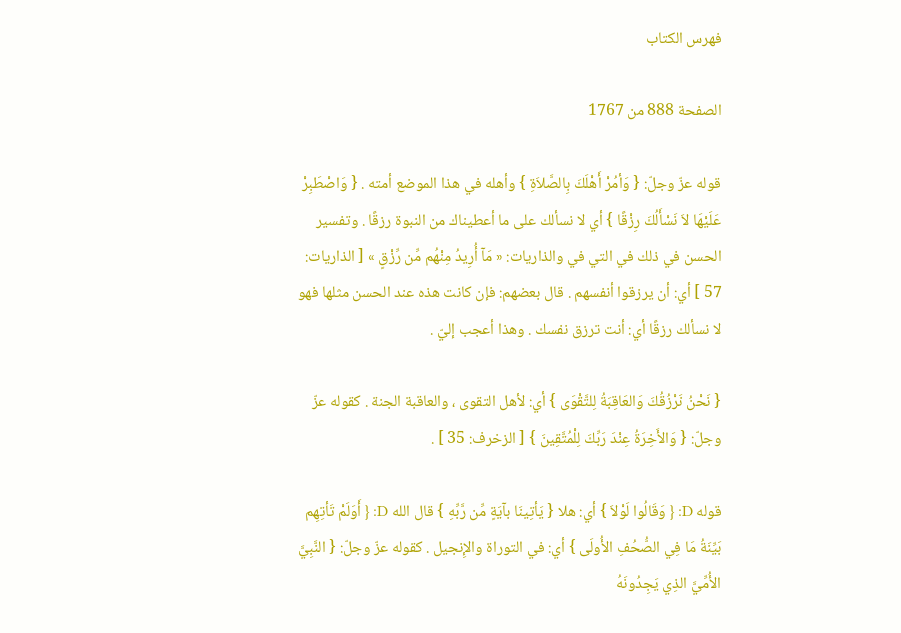فهرس الكتاب

الصفحة 888 من 1767

قوله عزّ وجلّ: { وَأمُرْ أَهْلَكَ بِالصَّلاَةِ } وأهله في هذا الموضع أمته . { وَاصْطَبِرْ عَلَيْهَا لاَ نَسْأَلُكَ رِزْقًا } أي لا نسألك على ما أعطيناك من النبوة رزقًا . وتفسير الحسن في ذلك في التي في والذاريات: « مَآ أُرِيدُ مِنْهُم مِّن رِّزْقٍ » [ الذاريات: 57 ] أي: أن يرزقوا أنفسهم . قال بعضهم: فإن كانت هذه عند الحسن مثلها فهو لا نسألك رزقًا أي: أنت ترزق نفسك . وهذا أعجب إليّ .

{ نَحْنُ نَرْزُقُكَ وَالعَاقِبَةُ لِلتَّقْوَى } أي: لأهل التقوى ، والعاقبة الجنة . كقوله عزّ وجلّ: { وَالأَخِرَةُ عِنْدَ رَبِّكَ لِلْمُتَّقِينَ } [ الزخرف: 35 ] .

قوله D: { وَقَالُوا لَوْلاَ } أي: هلا { يَأتِينَا بآيَةٍ مِّن رَّبِّهِ } قال الله D: { أَوَلَمْ تَأتِهِم بَيِّنَةُ مَا فِي الصُّحُفِ الأُولَى } أي: في التوراة والإِنجيل . كقوله عزّ وجلّ: { النَّبِيَّ الأُمِّيَّ الذِي يَجِدُونَهُ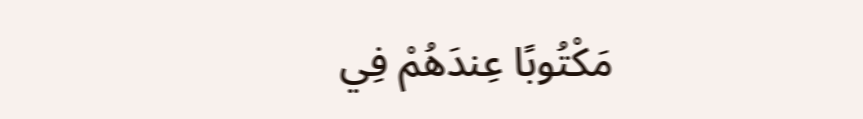مَكْتُوبًا عِندَهُمْ فِي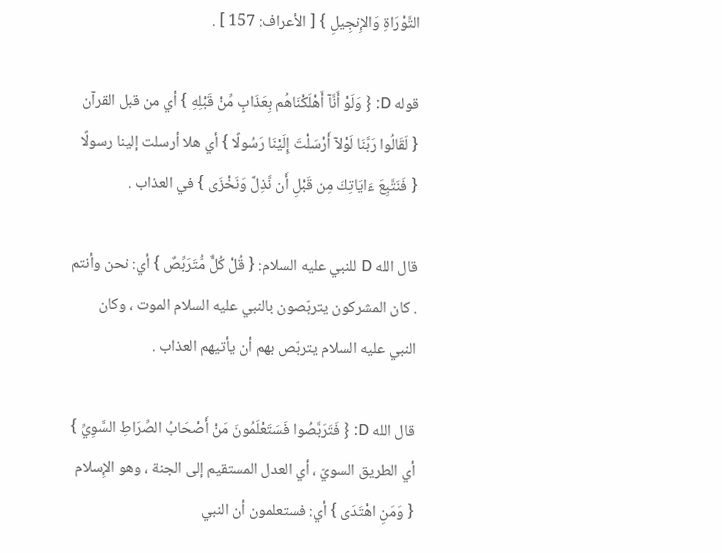التَّوْرَاةِ وَالإِنجِيلِ } [ الأعراف: 157 ] .

قوله D: { وَلَوْ أَنَّآ أَهْلَكْنَاهُم بِعَذَابٍ مِّنْ قَبْلِهِ } أي من قبل القرآن { لَقَالُوا رَبَّنَا لَوْلآ أَرْسَلْتَ إِلَيْنَا رَسُولًا } أي هلا أرسلت إلينا رسولًا { فَنَتَّبِعَ ءَايَاتِكَ مِن قَبْلِ أَن نَّذِلَّ وَنَخْزَى } في العذاب .

قال الله D للنبي عليه السلام: { قُلْ كُلٌّ مُّتَرَبِّصٌ } أي: نحن وأنتم . كان المشركون يتربّصون بالنبي عليه السلام الموت ، وكان النبي عليه السلام يتربّص بهم أن يأتيهم العذاب .

قال الله D: { فَتَرَبَّصُوا فَسَتَعْلَمُونَ مَنْ أَصْحَابُ الصِّرَاطِ السَّوِيِّ } أي الطريق السويّ ، أي العدل المستقيم إلى الجنة ، وهو الإِسلام { وَمَنِ اهْتَدَى } أي: فستعلمون أن النبي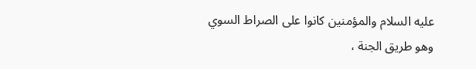عليه السلام والمؤمنين كانوا على الصراط السوي وهو طريق الجنة ،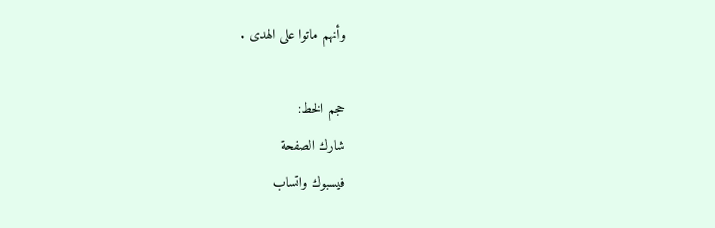وأنهم ماتوا على الهدى .

حجم الخط:
شارك الصفحة
فيسبوك واتساب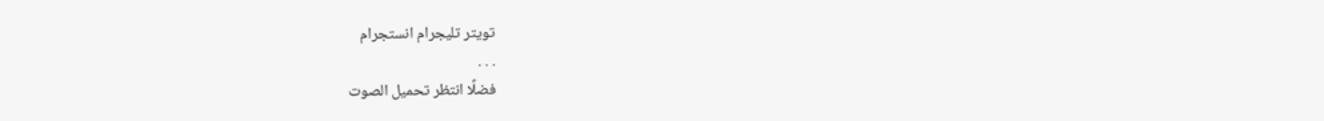تويتر تليجرام انستجرام
. . .
فضلًا انتظر تحميل الصوت